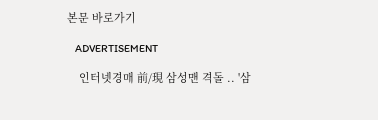본문 바로가기

    ADVERTISEMENT

    인터넷경매 前/現 삼성맨 격돌 .. '삼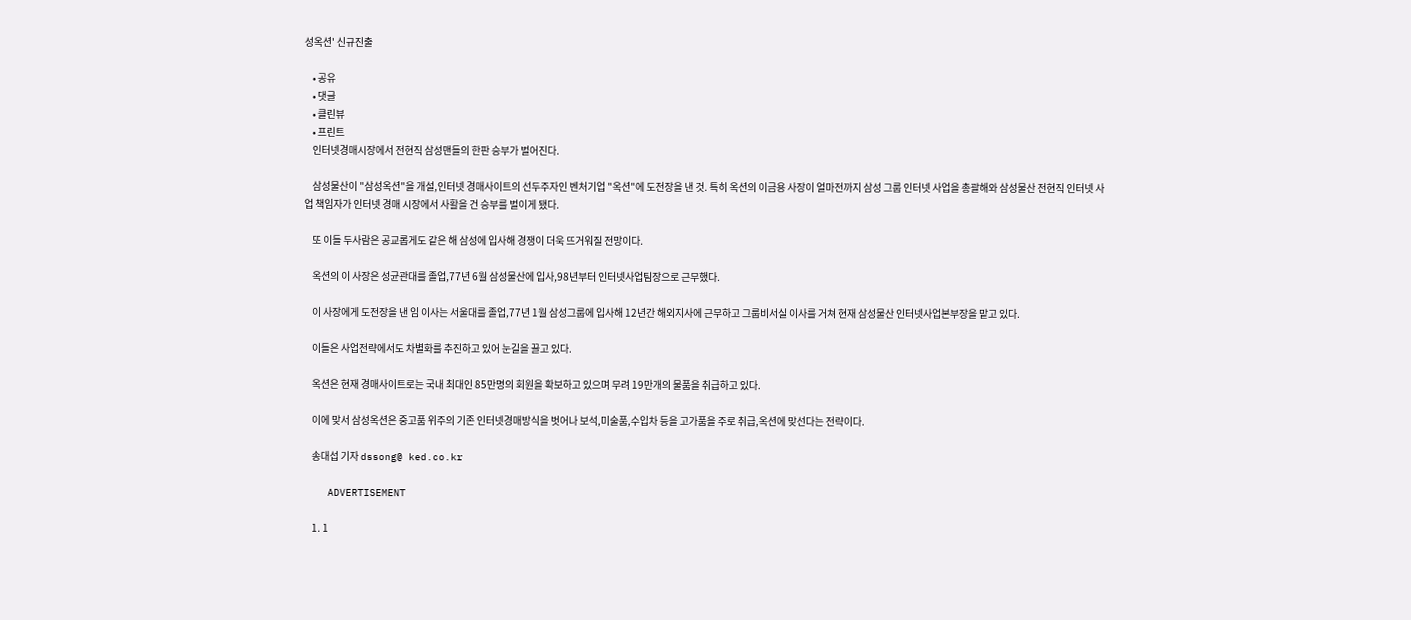성옥션' 신규진출

    • 공유
    • 댓글
    • 클린뷰
    • 프린트
    인터넷경매시장에서 전현직 삼성맨들의 한판 승부가 벌어진다.

    삼성물산이 "삼성옥션"을 개설,인터넷 경매사이트의 선두주자인 벤처기업 "옥션"에 도전장을 낸 것. 특히 옥션의 이금용 사장이 얼마전까지 삼성 그룹 인터넷 사업을 총괄해와 삼성물산 전현직 인터넷 사업 책임자가 인터넷 경매 시장에서 사활을 건 승부를 벌이게 됐다.

    또 이들 두사람은 공교롭게도 같은 해 삼성에 입사해 경쟁이 더욱 뜨거워질 전망이다.

    옥션의 이 사장은 성균관대를 졸업,77년 6월 삼성물산에 입사,98년부터 인터넷사업팀장으로 근무했다.

    이 사장에게 도전장을 낸 임 이사는 서울대를 졸업,77년 1월 삼성그룹에 입사해 12년간 해외지사에 근무하고 그룹비서실 이사를 거쳐 현재 삼성물산 인터넷사업본부장을 맡고 있다.

    이들은 사업전략에서도 차별화를 추진하고 있어 눈길을 끌고 있다.

    옥션은 현재 경매사이트로는 국내 최대인 85만명의 회원을 확보하고 있으며 무려 19만개의 물품을 취급하고 있다.

    이에 맞서 삼성옥션은 중고품 위주의 기존 인터넷경매방식을 벗어나 보석,미술품,수입차 등을 고가품을 주로 취급,옥션에 맞선다는 전략이다.

    송대섭 기자 dssong@ ked.co.kr

    ADVERTISEMENT

    1. 1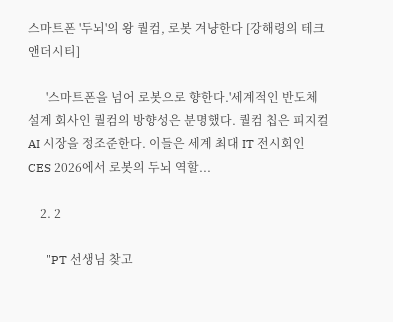스마트폰 '두뇌'의 왕 퀄컴, 로봇 겨냥한다 [강해령의 테크앤더시티]

      '스마트폰을 넘어 로봇으로 향한다.'세계적인 반도체 설계 회사인 퀄컴의 방향성은 분명했다. 퀄컴 칩은 피지컬AI 시장을 정조준한다. 이들은 세계 최대 IT 전시회인 CES 2026에서 로봇의 두뇌 역할...

    2. 2

      "PT 선생님 찾고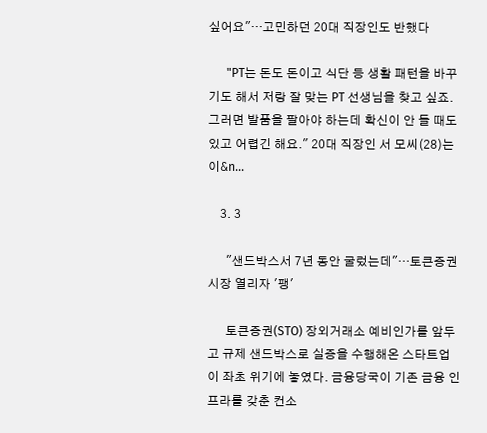싶어요"…고민하던 20대 직장인도 반했다

      "PT는 돈도 돈이고 식단 등 생활 패턴을 바꾸기도 해서 저랑 잘 맞는 PT 선생님을 찾고 싶죠. 그러면 발품을 팔아야 하는데 확신이 안 들 때도 있고 어렵긴 해요." 20대 직장인 서 모씨(28)는 이&n...

    3. 3

      "샌드박스서 7년 동안 굴렀는데"…토큰증권 시장 열리자 '팽'

      토큰증권(STO) 장외거래소 예비인가를 앞두고 규제 샌드박스로 실증을 수행해온 스타트업이 좌초 위기에 놓였다. 금융당국이 기존 금융 인프라를 갖춘 컨소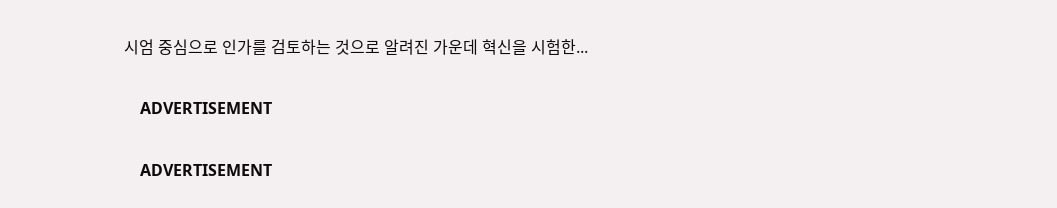시엄 중심으로 인가를 검토하는 것으로 알려진 가운데 혁신을 시험한...

    ADVERTISEMENT

    ADVERTISEMENT